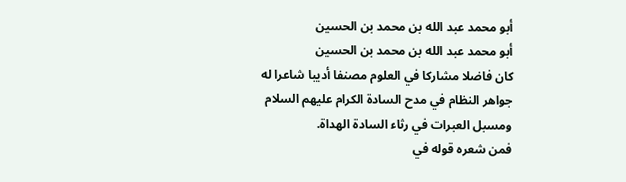أبو محمد عبد الله بن محمد بن الحسين
أبو محمد عبد الله بن محمد بن الحسين
كان فاضلا مشاركا في العلوم مصنفا أديبا شاعرا له جواهر النظام في مدح السادة الكرام عليهم السلام ومسبل العبرات في رثاء السادة الهداة.
فمن شعره قوله في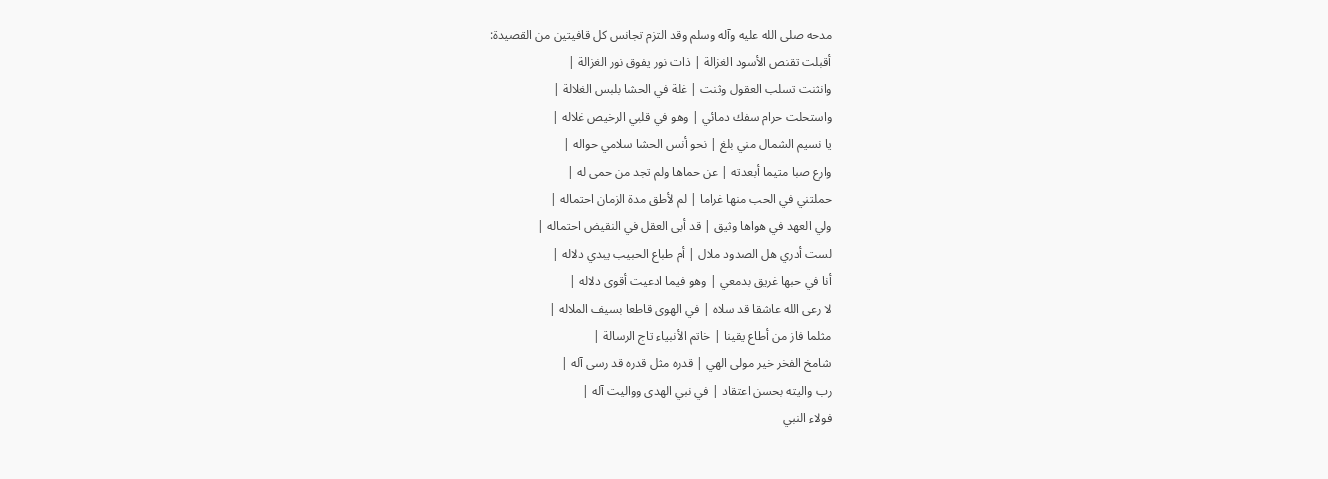مدحه صلى الله عليه وآله وسلم وقد التزم تجانس كل قافيتين من القصيدة:
أقبلت تقنص الأسود الغزالة | ذات نور يفوق نور الغزالة |
وانثنت تسلب العقول وثنت | غلة في الحشا بلبس الغلالة |
واستحلت حرام سفك دمائي | وهو في قلبي الرخيص غلاله |
يا نسيم الشمال مني بلغ | نحو أنس الحشا سلامي حواله |
وارع صبا متيما أبعدته | عن حماها ولم تجد من حمى له |
حملتني في الحب منها غراما | لم لأطق مدة الزمان احتماله |
ولي العهد في هواها وثيق | قد أبى العقل في النقيض احتماله |
لست أدري هل الصدود ملال | أم طباع الحبيب يبدي دلاله |
أنا في حبها غريق بدمعي | وهو فيما ادعيت أقوى دلاله |
لا رعى الله عاشقا قد سلاه | في الهوى قاطعا بسيف الملاله |
مثلما فاز من أطاع يقينا | خاتم الأنبياء تاج الرسالة |
شامخ الفخر خير مولى الهي | قدره مثل قدره قد رسى آله |
رب واليته بحسن اعتقاد | في نبي الهدى وواليت آله |
فولاء النبي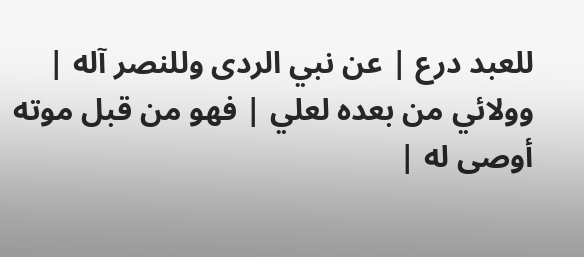للعبد درع | عن نبي الردى وللنصر آله |
وولائي من بعده لعلي | فهو من قبل موته أوصى له |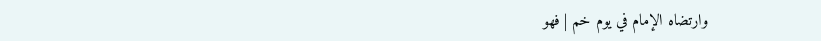وارتضاه الإمام في يوم خم | فهو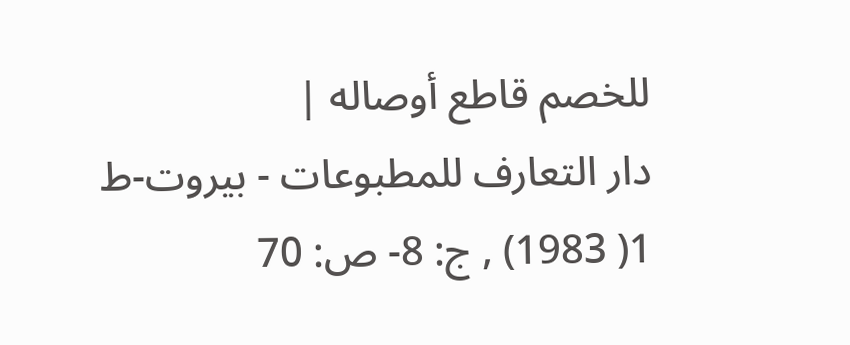للخصم قاطع أوصاله |
دار التعارف للمطبوعات - بيروت-ط 1( 1983) , ج: 8- ص: 70